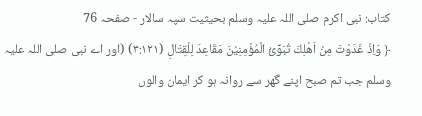کتاب: نبی اکرم صلی اللہ علیہ وسلم بحیثیت سپہ سالار - صفحہ 76
﴿ وَاِذْ غَدَوْتَ مِنْ اَھْلِكَ تُبَوِّئُ الْمُؤْمِنِيْنَ مَقَاعِدَ لِلْقِتَالِ (۳:۱۲۱) (اور اے نبی صلی اللہ علیہ وسلم جب تم صبح اپنے گھر سے روانہ ہو کر ایمان والوں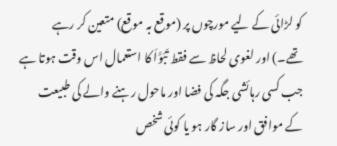کو لڑائی کے لیے مورچوں پر (موقع بہ موقع) متعین کر رہے تھے۔) اور لغوی لحاظ سے فقط تَبَوَّاَ کا استعمال اس وقت ہوتا ہے جب کسی رہائشی جگہ کی فضا اور ماحول رہنے والے کی طبیعت کے موافق اور ساز گار ہو یا کوئی شخص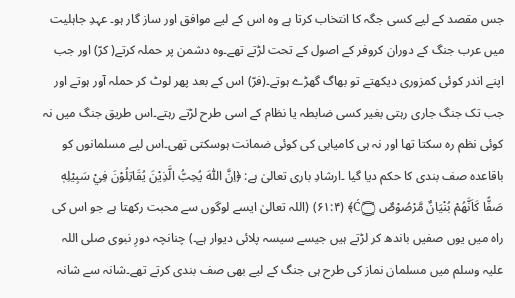جس مقصد کے لیے کسی جگہ کا انتخاب کرتا ہے وہ اس کے لیے موافق اور ساز گار ہو۔ عہدِ جاہلیت میں عرب جنگ کے دوران کروفر کے اصول کے تحت لڑتے تھے۔وہ دشمن پر حملہ کرتے( کرّ) اور جب اپنے اندر کوئی کمزوری دیکھتے تو بھاگ گھڑے ہوتے۔(فرّ) اس کے بعد پھر لوٹ کر حملہ آور ہوتے اور جب تک جنگ جاری رہتی بغیر کسی ضابطہ یا نظام کے اسی طرح لڑتے رہتے۔اس طریق جنگ میں نہ کوئی نظم رہ سکتا تھا اور نہ ہی کامیابی کی کوئی ضمانت ہوسکتی تھی۔اس لیے مسلمانوں کو باقاعدہ صف بندی کا حکم دیا گیا ۔ارشادِ باری تعالیٰ ہے: ﴿اِنَّ اللّٰهَ يُحِبُّ الَّذِيْنَ يُقَاتِلُوْنَ فِيْ سَبِيْلِهٖ صَفًّا كَاَنَّهُمْ بُنْيَانٌ مَّرْصُوْصٌ Ć۝﴾ (۶۱:۴) (اللہ تعالیٰ ایسے لوگوں سے محبت رکھتا ہے جو اس کی راہ میں یوں صفیں باندھ کر لڑتے ہیں جیسے سیسہ پلائی دیوار ہے۔) چنانچہ دورِ نبوی صلی اللہ علیہ وسلم میں مسلمان نماز کی طرح ہی جنگ کے لیے بھی صف بندی کرتے تھے۔شانہ سے شانہ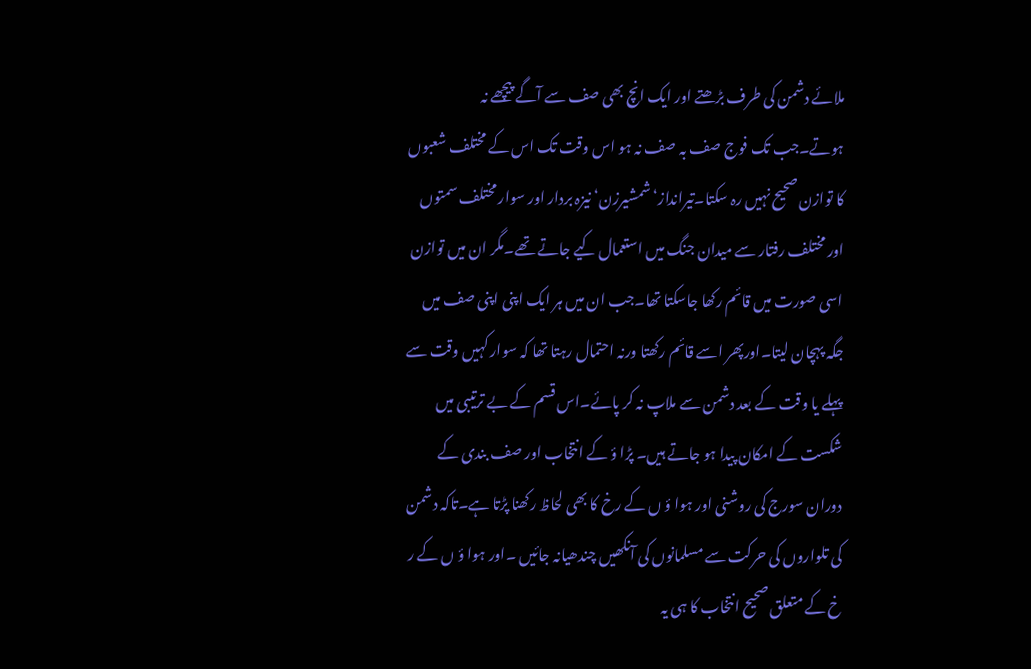ملائے دشمن کی طرف بڑھتے اور ایک انچ بھی صف سے آگے پیچھے نہ ہوتے۔جب تک فوج صف بہ صف نہ ہو اس وقت تک اس کے مختلف شعبوں کا توازن صحیح نہیں رہ سکتا۔تیرانداز‘ شمشیرزن‘ نیزہ بردار اور سوار مختلف سمتوں اور مختلف رفتار سے میدان جنگ میں استعمال کیے جاتے تھے۔مگر ان میں توازن اسی صورت میں قائم رکھا جاسکتا تھا۔جب ان میں ہر ایک اپنی اپنی صف میں جگہ پہچان لیتا۔اورپھر اسے قائم رکھتا ورنہ احتمال رہتا تھا کہ سوار کہیں وقت سے پہلے یا وقت کے بعد دشمن سے ملاپ نہ کر پائے۔اس قسم کے بے ترتیبی میں شکست کے امکان پیدا ہو جاتے ہیں۔ پڑا ؤ کے انتخاب اور صف بندی کے دوران سورج کی روشنی اور ہوا ؤ ں کے رخ کا بھی لحاظ رکھنا پڑتا ہے۔تاکہ دشمن کی تلواروں کی حرکت سے مسلمانوں کی آنکھیں چندھیانہ جائیں ۔اور ہوا ؤ ں کے ر خ کے متعلق صحیح انتخاب کا ہی یہ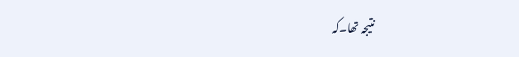نتیجہ تھا۔کہ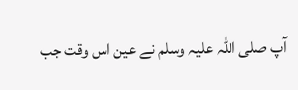آپ صلی اللہ علیہ وسلم نے عین اس وقت جب